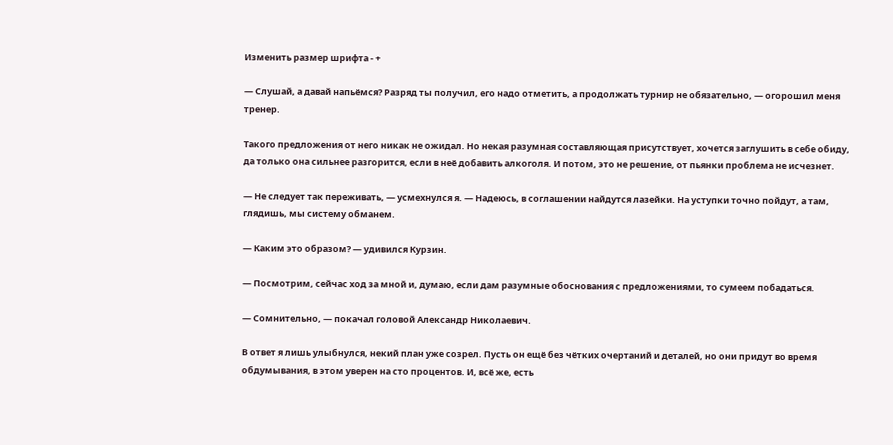Изменить размер шрифта - +

— Слушай, а давай напьёмся? Разряд ты получил, его надо отметить, а продолжать турнир не обязательно, — огорошил меня тренер.

Такого предложения от него никак не ожидал. Но некая разумная составляющая присутствует, хочется заглушить в себе обиду, да только она сильнее разгорится, если в неё добавить алкоголя. И потом, это не решение, от пьянки проблема не исчезнет.

— Не следует так переживать, — усмехнулся я. — Надеюсь, в соглашении найдутся лазейки. На уступки точно пойдут, а там, глядишь, мы систему обманем.

— Каким это образом? — удивился Курзин.

— Посмотрим, сейчас ход за мной и, думаю, если дам разумные обоснования с предложениями, то сумеем побадаться.

— Сомнительно, — покачал головой Александр Николаевич.

В ответ я лишь улыбнулся, некий план уже созрел. Пусть он ещё без чётких очертаний и деталей, но они придут во время обдумывания, в этом уверен на сто процентов. И, всё же, есть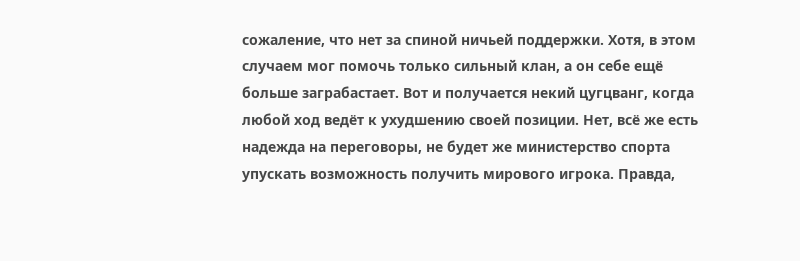сожаление, что нет за спиной ничьей поддержки. Хотя, в этом случаем мог помочь только сильный клан, а он себе ещё больше заграбастает. Вот и получается некий цугцванг, когда любой ход ведёт к ухудшению своей позиции. Нет, всё же есть надежда на переговоры, не будет же министерство спорта упускать возможность получить мирового игрока. Правда,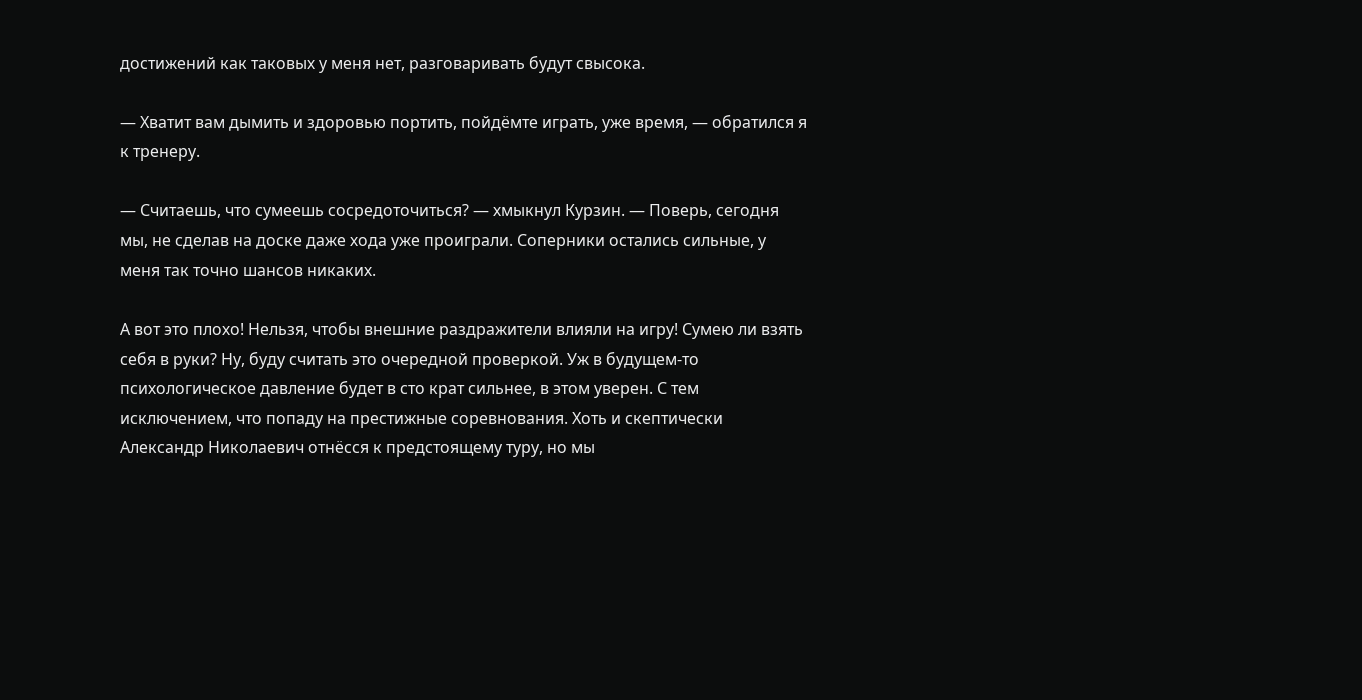достижений как таковых у меня нет, разговаривать будут свысока.

— Хватит вам дымить и здоровью портить, пойдёмте играть, уже время, — обратился я к тренеру.

— Считаешь, что сумеешь сосредоточиться? — хмыкнул Курзин. — Поверь, сегодня мы, не сделав на доске даже хода уже проиграли. Соперники остались сильные, у меня так точно шансов никаких.

А вот это плохо! Нельзя, чтобы внешние раздражители влияли на игру! Сумею ли взять себя в руки? Ну, буду считать это очередной проверкой. Уж в будущем-то психологическое давление будет в сто крат сильнее, в этом уверен. С тем исключением, что попаду на престижные соревнования. Хоть и скептически Александр Николаевич отнёсся к предстоящему туру, но мы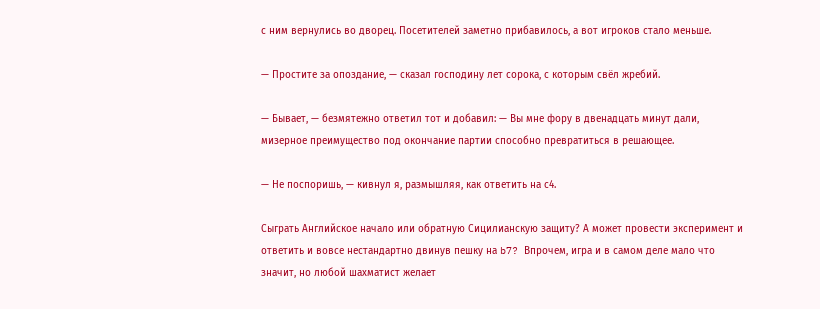с ним вернулись во дворец. Посетителей заметно прибавилось, а вот игроков стало меньше.

— Простите за опоздание, — сказал господину лет сорока, с которым свёл жребий.

— Бывает, — безмятежно ответил тот и добавил: — Вы мне фору в двенадцать минут дали, мизерное преимущество под окончание партии способно превратиться в решающее.

— Не поспоришь, — кивнул я, размышляя, как ответить на с4.

Сыграть Английское начало или обратную Сицилианскую защиту? А может провести эксперимент и ответить и вовсе нестандартно двинув пешку на b7? Впрочем, игра и в самом деле мало что значит, но любой шахматист желает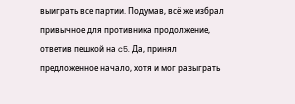выиграть все партии. Подумав, всё же избрал привычное для противника продолжение, ответив пешкой на c5. Да, принял предложенное начало, хотя и мог разыграть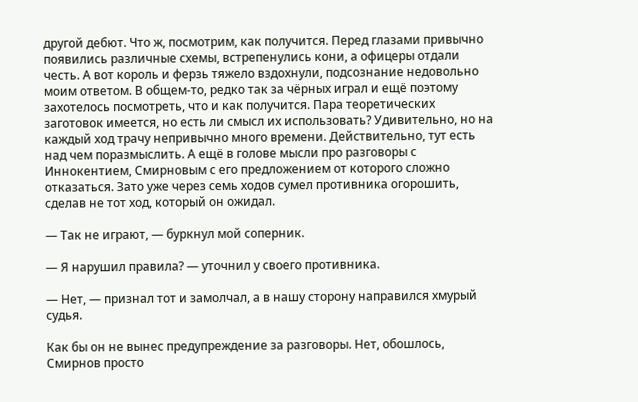другой дебют. Что ж, посмотрим, как получится. Перед глазами привычно появились различные схемы, встрепенулись кони, а офицеры отдали честь. А вот король и ферзь тяжело вздохнули, подсознание недовольно моим ответом. В общем-то, редко так за чёрных играл и ещё поэтому захотелось посмотреть, что и как получится. Пара теоретических заготовок имеется, но есть ли смысл их использовать? Удивительно, но на каждый ход трачу непривычно много времени. Действительно, тут есть над чем поразмыслить. А ещё в голове мысли про разговоры с Иннокентием, Смирновым с его предложением от которого сложно отказаться. Зато уже через семь ходов сумел противника огорошить, сделав не тот ход, который он ожидал.

— Так не играют, — буркнул мой соперник.

— Я нарушил правила? — уточнил у своего противника.

— Нет, — признал тот и замолчал, а в нашу сторону направился хмурый судья.

Как бы он не вынес предупреждение за разговоры. Нет, обошлось, Смирнов просто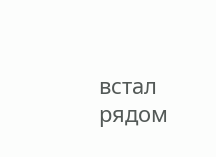встал рядом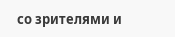со зрителями и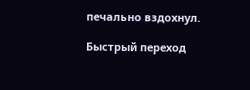печально вздохнул.

Быстрый переход